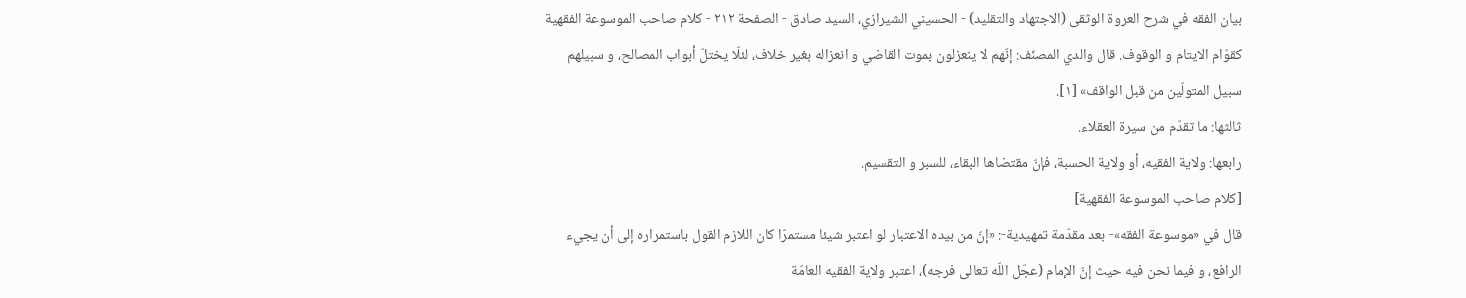بيان الفقه في شرح العروة الوثقى (الاجتهاد والتقليد) - الحسيني الشيرازي، السيد صادق - الصفحة ٢١٢ - كلام صاحب الموسوعة الفقهية
كقوّام الايتام و الوقوف. قال والدي المصنّف: إنّهم لا ينعزلون بموت القاضي و انعزاله بغير خلاف، لئلّا يختلّ أبواب المصالح، و سبيلهم سبيل المتولّين من قبل الواقف» [١].
ثالثها: ما تقدّم من سيرة العقلاء.
رابعها: ولاية الفقيه، أو ولاية الحسبة، فإنّ مقتضاها البقاء، للسبر و التقسيم.
[كلام صاحب الموسوعة الفقهية]
قال في «موسوعة الفقه»- بعد مقدّمة تمهيدية-: «إنّ من بيده الاعتبار لو اعتبر شيئا مستمرّا كان اللازم القول باستمراره إلى أن يجيء الرافع، و فيما نحن فيه حيث إنّ الإمام (عجّل اللّه تعالى فرجه)، اعتبر ولاية الفقيه العامّة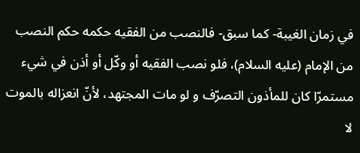في زمان الغيبة- كما سبق- فالنصب من الفقيه حكمه حكم النصب من الإمام (عليه السلام)، فلو نصب الفقيه أو وكّل أو أذن في شيء مستمرّا كان للمأذون التصرّف و لو مات المجتهد، لأنّ انعزاله بالموت لا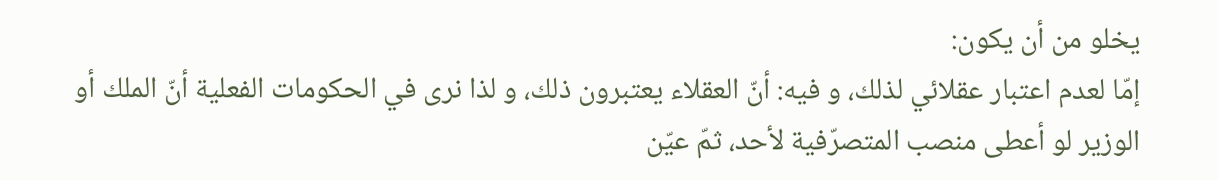يخلو من أن يكون:
إمّا لعدم اعتبار عقلائي لذلك، و فيه: أنّ العقلاء يعتبرون ذلك، و لذا نرى في الحكومات الفعلية أنّ الملك أو الوزير لو أعطى منصب المتصرّفية لأحد، ثمّ عيّن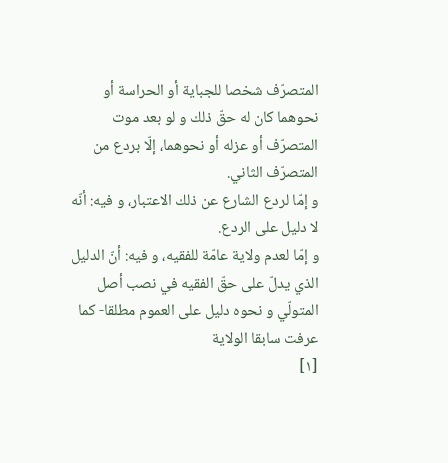المتصرّف شخصا للجباية أو الحراسة أو نحوهما كان له حقّ ذلك و لو بعد موت المتصرّف أو عزله أو نحوهما، إلّا بردع من المتصرّف الثاني.
و إمّا لردع الشارع عن ذلك الاعتبار، و فيه: أنّه لا دليل على الردع.
و إمّا لعدم ولاية عامّة للفقيه، و فيه: أنّ الدليل الذي يدلّ على حقّ الفقيه في نصب أصل المتولّي و نحوه دليل على العموم مطلقا- كما عرفت سابقا الولاية
[١]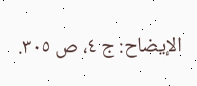الإيضاح: ج ٤، ص ٣٠٥.